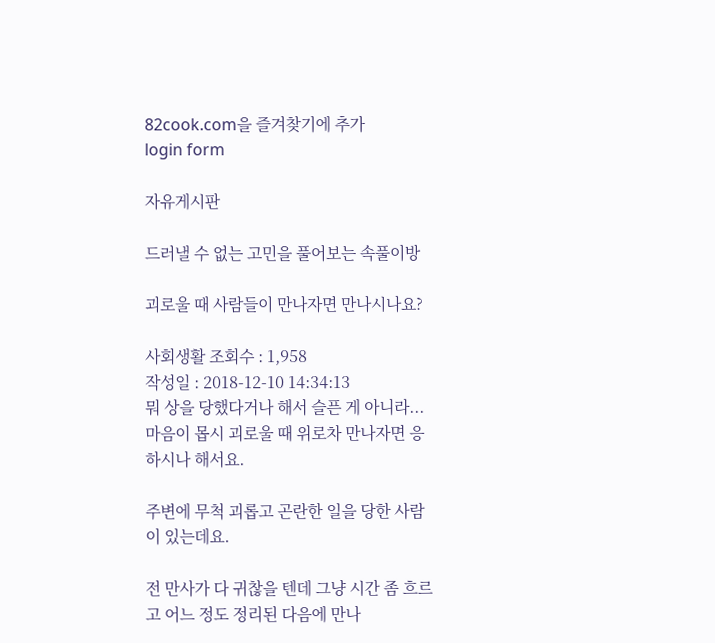82cook.com을 즐겨찾기에 추가
login form

자유게시판

드러낼 수 없는 고민을 풀어보는 속풀이방

괴로울 때 사람들이 만나자면 만나시나요?

사회생활 조회수 : 1,958
작성일 : 2018-12-10 14:34:13
뭐 상을 당했다거나 해서 슬픈 게 아니라...
마음이 몹시 괴로울 때 위로차 만나자면 응하시나 해서요.

주변에 무척 괴롭고 곤란한 일을 당한 사람이 있는데요.

전 만사가 다 귀찮을 텐데 그냥 시간 좀 흐르고 어느 정도 정리된 다음에 만나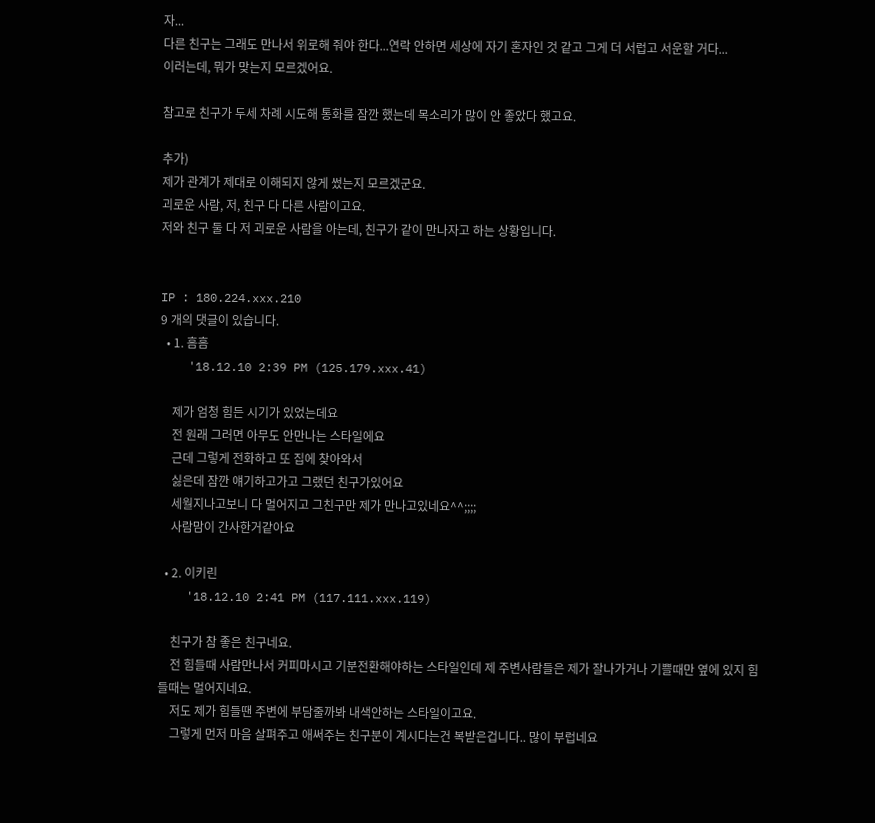자...
다른 친구는 그래도 만나서 위로해 줘야 한다...연락 안하면 세상에 자기 혼자인 것 같고 그게 더 서럽고 서운할 거다...
이러는데, 뭐가 맞는지 모르겠어요.

참고로 친구가 두세 차례 시도해 통화를 잠깐 했는데 목소리가 많이 안 좋았다 했고요.

추가)
제가 관계가 제대로 이해되지 않게 썼는지 모르겠군요.
괴로운 사람, 저, 친구 다 다른 사람이고요.
저와 친구 둘 다 저 괴로운 사람을 아는데, 친구가 같이 만나자고 하는 상황입니다.


IP : 180.224.xxx.210
9 개의 댓글이 있습니다.
  • 1. 흠흠
    '18.12.10 2:39 PM (125.179.xxx.41)

    제가 엄청 힘든 시기가 있었는데요
    전 원래 그러면 아무도 안만나는 스타일에요
    근데 그렇게 전화하고 또 집에 찾아와서
    싫은데 잠깐 얘기하고가고 그랬던 친구가있어요
    세월지나고보니 다 멀어지고 그친구만 제가 만나고있네요^^;;;;
    사람맘이 간사한거같아요

  • 2. 이키린
    '18.12.10 2:41 PM (117.111.xxx.119)

    친구가 참 좋은 친구네요.
    전 힘들때 사람만나서 커피마시고 기분전환해야하는 스타일인데 제 주변사람들은 제가 잘나가거나 기쁠때만 옆에 있지 힘들때는 멀어지네요.
    저도 제가 힘들땐 주변에 부담줄까봐 내색안하는 스타일이고요.
    그렇게 먼저 마음 살펴주고 애써주는 친구분이 계시다는건 복받은겁니다.. 많이 부럽네요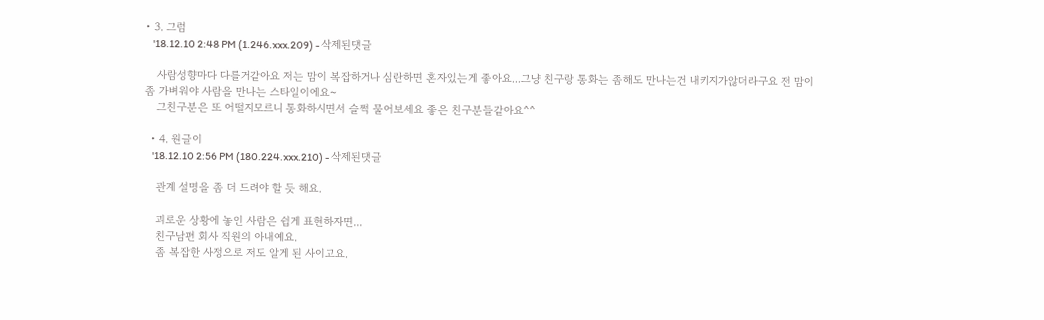• 3. 그럼
    '18.12.10 2:48 PM (1.246.xxx.209) - 삭제된댓글

    사람성향마다 다를거같아요 저는 맘이 복잡하거나 심란하면 혼자있는게 좋아요...그냥 친구랑 통화는 좀해도 만나는건 내키지가않더라구요 전 맘이 좀 가벼워야 사람을 만나는 스타일이에요~
    그친구분은 또 어떨지모르니 통화하시면서 슬쩍 물어보세요 좋은 친구분들같아요^^

  • 4. 원글이
    '18.12.10 2:56 PM (180.224.xxx.210) - 삭제된댓글

    관계 설명을 좀 더 드려야 할 듯 해요.

    괴로운 상황에 놓인 사람은 쉽게 표현하자면...
    친구남편 회사 직원의 아내예요.
    좀 복잡한 사정으로 저도 알게 된 사이고요.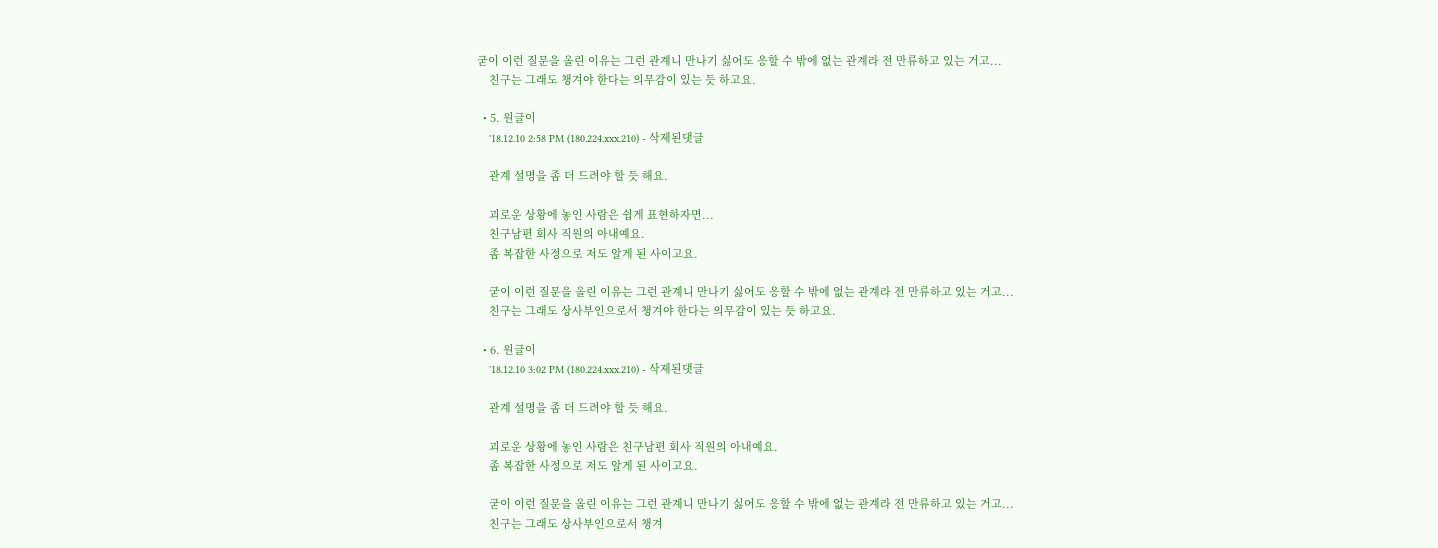굳이 이런 질문을 올린 이유는 그런 관계니 만나기 싫어도 응할 수 밖에 없는 관계라 전 만류하고 있는 거고...
    친구는 그래도 챙겨야 한다는 의무감이 있는 듯 하고요.

  • 5. 원글이
    '18.12.10 2:58 PM (180.224.xxx.210) - 삭제된댓글

    관계 설명을 좀 더 드려야 할 듯 해요.

    괴로운 상황에 놓인 사람은 쉽게 표현하자면...
    친구남편 회사 직원의 아내예요.
    좀 복잡한 사정으로 저도 알게 된 사이고요.

    굳이 이런 질문을 올린 이유는 그런 관계니 만나기 싫어도 응할 수 밖에 없는 관계라 전 만류하고 있는 거고...
    친구는 그래도 상사부인으로서 챙겨야 한다는 의무감이 있는 듯 하고요.

  • 6. 원글이
    '18.12.10 3:02 PM (180.224.xxx.210) - 삭제된댓글

    관계 설명을 좀 더 드려야 할 듯 해요.

    괴로운 상황에 놓인 사람은 친구남편 회사 직원의 아내예요.
    좀 복잡한 사정으로 저도 알게 된 사이고요.

    굳이 이런 질문을 올린 이유는 그런 관계니 만나기 싫어도 응할 수 밖에 없는 관계라 전 만류하고 있는 거고...
    친구는 그래도 상사부인으로서 챙겨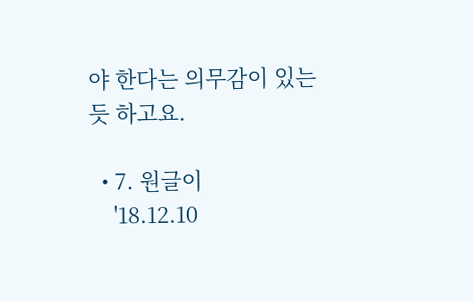야 한다는 의무감이 있는 듯 하고요.

  • 7. 원글이
    '18.12.10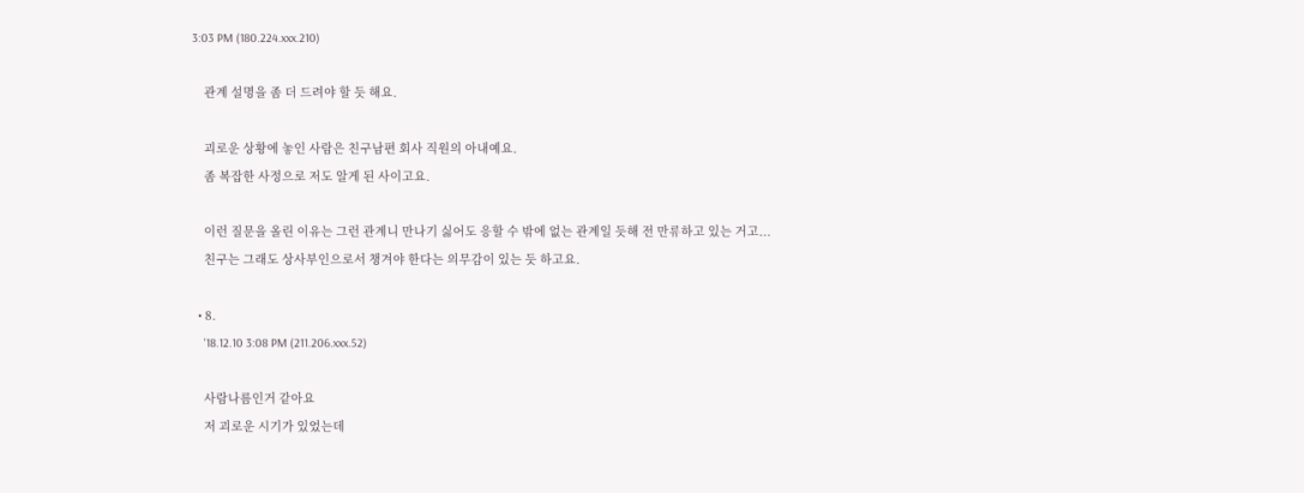3:03 PM (180.224.xxx.210)

    관계 설명을 좀 더 드려야 할 듯 해요.

    괴로운 상황에 놓인 사람은 친구남편 회사 직원의 아내예요.
    좀 복잡한 사정으로 저도 알게 된 사이고요.

    이런 질문을 올린 이유는 그런 관계니 만나기 싫어도 응할 수 밖에 없는 관계일 듯해 전 만류하고 있는 거고...
    친구는 그래도 상사부인으로서 챙겨야 한다는 의무감이 있는 듯 하고요.

  • 8.
    '18.12.10 3:08 PM (211.206.xxx.52)

    사람나름인거 같아요
    저 괴로운 시기가 있었는데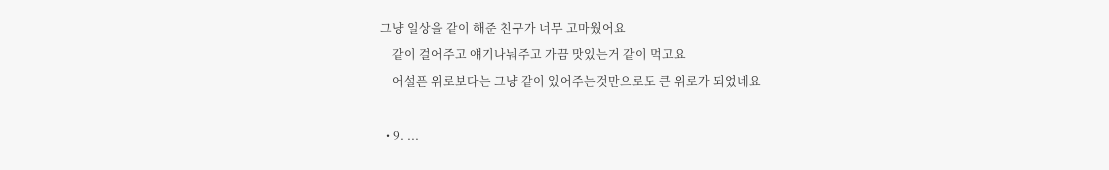그냥 일상을 같이 해준 친구가 너무 고마웠어요
    같이 걸어주고 얘기나눠주고 가끔 맛있는거 같이 먹고요
    어설픈 위로보다는 그냥 같이 있어주는것만으로도 큰 위로가 되었네요

  • 9. ...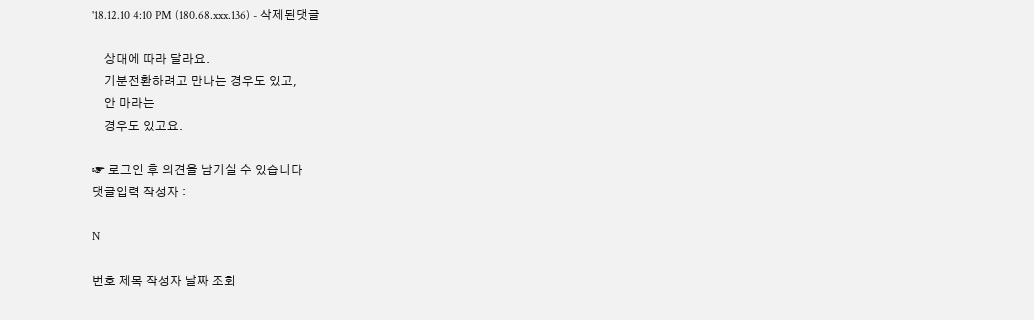'18.12.10 4:10 PM (180.68.xxx.136) - 삭제된댓글

    상대에 따라 달라요.
    기분전환하려고 만나는 경우도 있고,
    안 마라는
    경우도 있고요.

☞ 로그인 후 의견을 남기실 수 있습니다
댓글입력 작성자 :

N

번호 제목 작성자 날짜 조회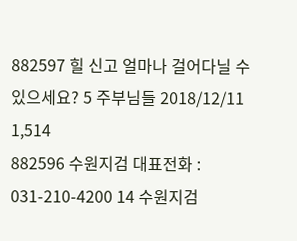882597 힐 신고 얼마나 걸어다닐 수 있으세요? 5 주부님들 2018/12/11 1,514
882596 수원지검 대표전화 : 031-210-4200 14 수원지검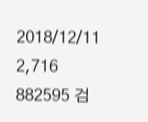2018/12/11 2,716
882595 검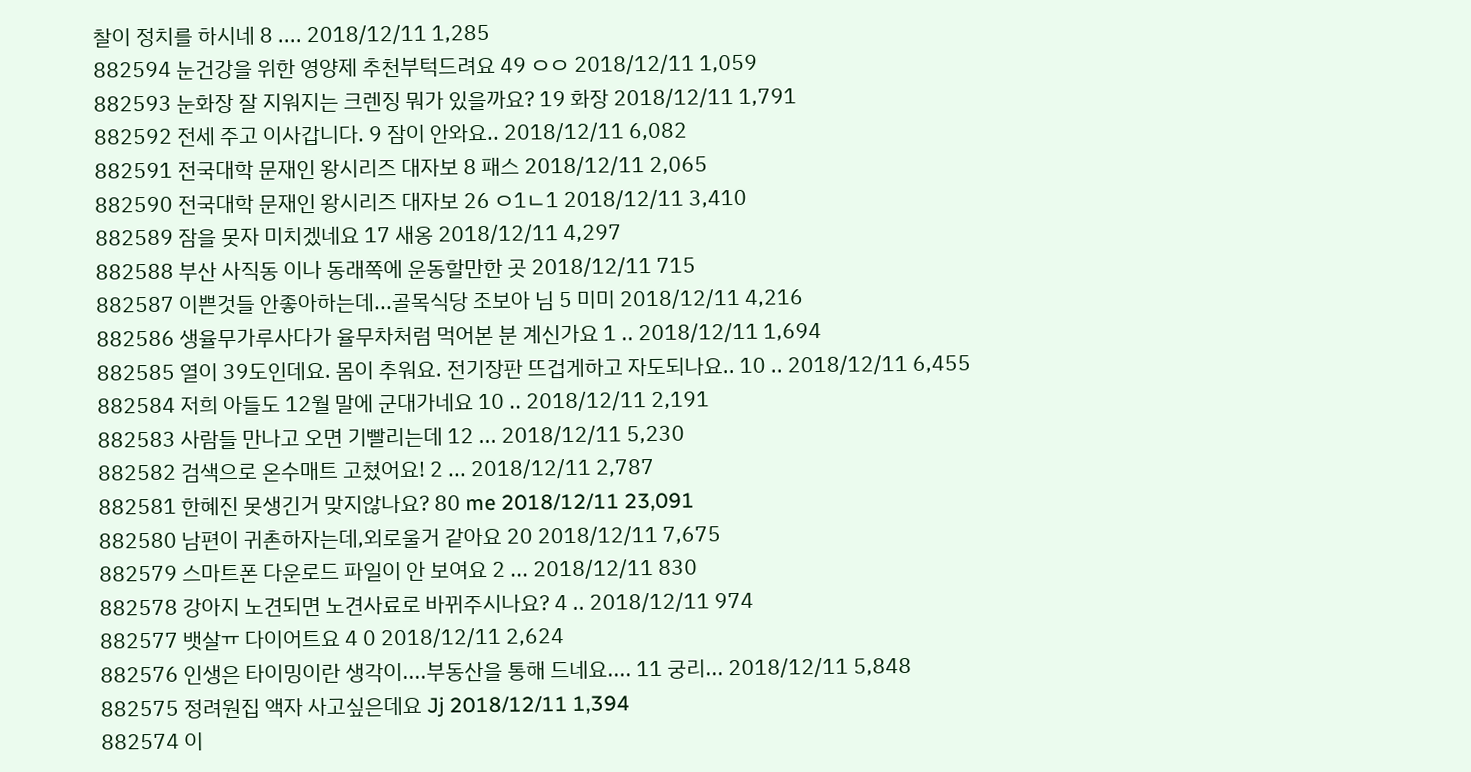찰이 정치를 하시네 8 .... 2018/12/11 1,285
882594 눈건강을 위한 영양제 추천부턱드려요 49 ㅇㅇ 2018/12/11 1,059
882593 눈화장 잘 지워지는 크렌징 뭐가 있을까요? 19 화장 2018/12/11 1,791
882592 전세 주고 이사갑니다. 9 잠이 안와요.. 2018/12/11 6,082
882591 전국대학 문재인 왕시리즈 대자보 8 패스 2018/12/11 2,065
882590 전국대학 문재인 왕시리즈 대자보 26 ㅇ1ㄴ1 2018/12/11 3,410
882589 잠을 못자 미치겠네요 17 새옹 2018/12/11 4,297
882588 부산 사직동 이나 동래쪽에 운동할만한 곳 2018/12/11 715
882587 이쁜것들 안좋아하는데...골목식당 조보아 님 5 미미 2018/12/11 4,216
882586 생율무가루사다가 율무차처럼 먹어본 분 계신가요 1 .. 2018/12/11 1,694
882585 열이 39도인데요. 몸이 추워요. 전기장판 뜨겁게하고 자도되나요.. 10 .. 2018/12/11 6,455
882584 저희 아들도 12월 말에 군대가네요 10 .. 2018/12/11 2,191
882583 사람들 만나고 오면 기빨리는데 12 ... 2018/12/11 5,230
882582 검색으로 온수매트 고쳤어요! 2 ... 2018/12/11 2,787
882581 한혜진 못생긴거 맞지않나요? 80 me 2018/12/11 23,091
882580 남편이 귀촌하자는데,외로울거 같아요 20 2018/12/11 7,675
882579 스마트폰 다운로드 파일이 안 보여요 2 ... 2018/12/11 830
882578 강아지 노견되면 노견사료로 바뀌주시나요? 4 .. 2018/12/11 974
882577 뱃살ㅠ 다이어트요 4 0 2018/12/11 2,624
882576 인생은 타이밍이란 생각이....부동산을 통해 드네요.... 11 궁리... 2018/12/11 5,848
882575 정려원집 액자 사고싶은데요 Jj 2018/12/11 1,394
882574 이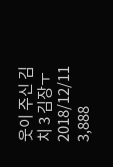웃이 주신 김치 3 김장ㅜ 2018/12/11 3,888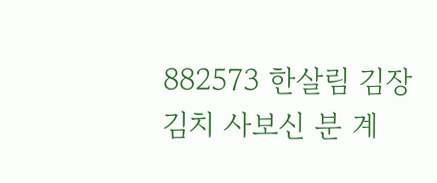882573 한살림 김장김치 사보신 분 계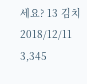세요? 13 김치 2018/12/11 3,345